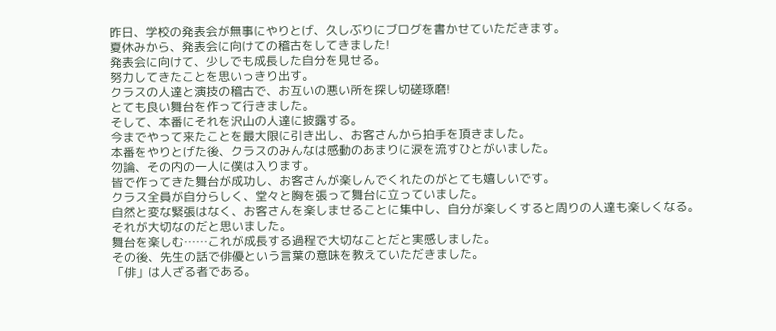昨日、学校の発表会が無事にやりとげ、久しぶりにブログを書かせていただきます。
夏休みから、発表会に向けての稽古をしてきました!
発表会に向けて、少しでも成長した自分を見せる。
努力してきたことを思いっきり出す。
クラスの人達と演技の稽古で、お互いの悪い所を探し切磋琢磨!
とても良い舞台を作って行きました。
そして、本番にそれを沢山の人達に披露する。
今までやって来たことを最大限に引き出し、お客さんから拍手を頂きました。
本番をやりとげた後、クラスのみんなは感動のあまりに涙を流すひとがいました。
勿論、その内の一人に僕は入ります。
皆で作ってきた舞台が成功し、お客さんが楽しんでくれたのがとても嬉しいです。
クラス全員が自分らしく、堂々と胸を張って舞台に立っていました。
自然と変な緊張はなく、お客さんを楽しませることに集中し、自分が楽しくすると周りの人達も楽しくなる。
それが大切なのだと思いました。
舞台を楽しむ……これが成長する過程で大切なことだと実感しました。
その後、先生の話で俳優という言葉の意味を教えていただきました。
「俳」は人ざる者である。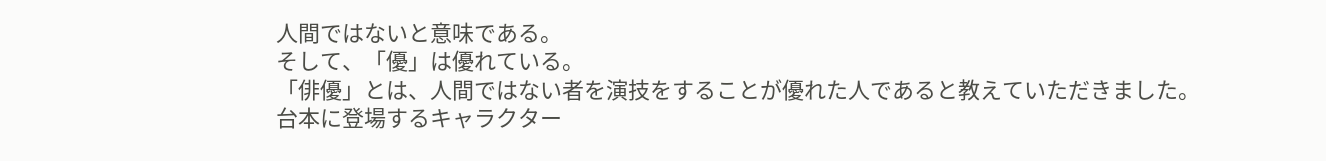人間ではないと意味である。
そして、「優」は優れている。
「俳優」とは、人間ではない者を演技をすることが優れた人であると教えていただきました。
台本に登場するキャラクター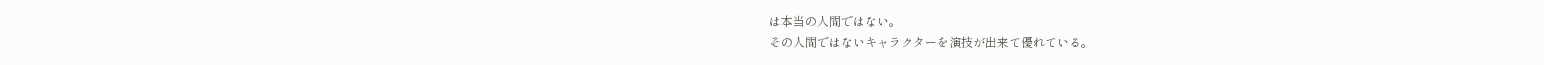は本当の人間ではない。
その人間ではないキャラクターを演技が出来て優れている。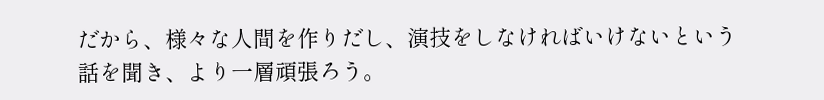だから、様々な人間を作りだし、演技をしなければいけないという話を聞き、より一層頑張ろう。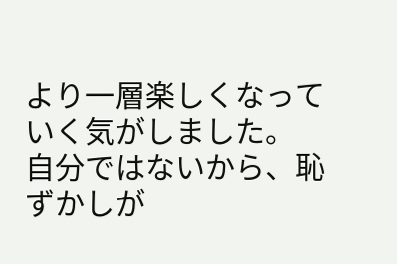より一層楽しくなっていく気がしました。
自分ではないから、恥ずかしが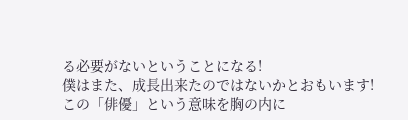る必要がないということになる!
僕はまた、成長出来たのではないかとおもいます!
この「俳優」という意味を胸の内に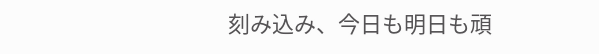刻み込み、今日も明日も頑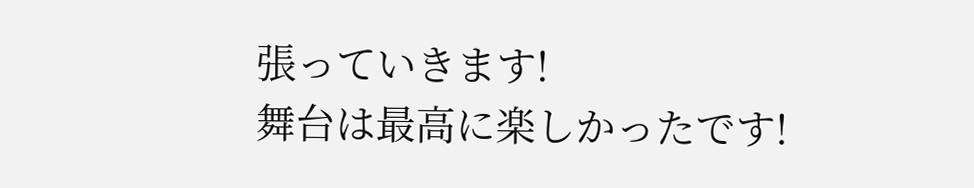張っていきます!
舞台は最高に楽しかったです!